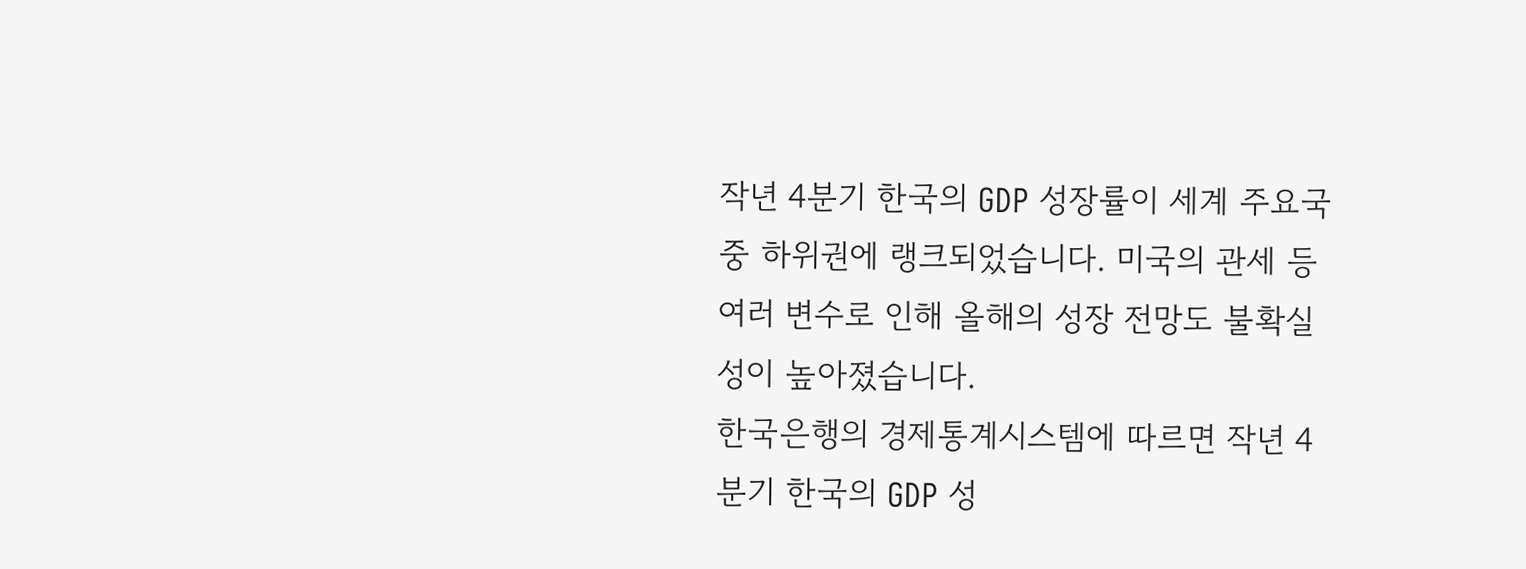작년 4분기 한국의 GDP 성장률이 세계 주요국 중 하위권에 랭크되었습니다. 미국의 관세 등 여러 변수로 인해 올해의 성장 전망도 불확실성이 높아졌습니다.
한국은행의 경제통계시스템에 따르면 작년 4분기 한국의 GDP 성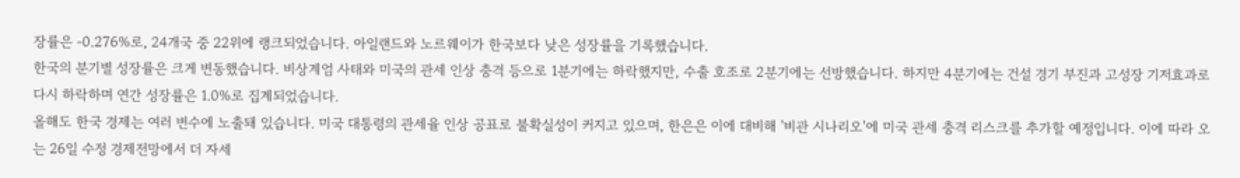장률은 -0.276%로, 24개국 중 22위에 랭크되었습니다. 아일랜드와 노르웨이가 한국보다 낮은 성장률을 기록했습니다.
한국의 분기별 성장률은 크게 변동했습니다. 비상계엄 사태와 미국의 관세 인상 충격 등으로 1분기에는 하락했지만, 수출 호조로 2분기에는 선방했습니다. 하지만 4분기에는 건설 경기 부진과 고성장 기저효과로 다시 하락하며 연간 성장률은 1.0%로 집계되었습니다.
올해도 한국 경제는 여러 변수에 노출돼 있습니다. 미국 대통령의 관세율 인상 공표로 불확실성이 커지고 있으며, 한은은 이에 대비해 '비관 시나리오'에 미국 관세 충격 리스크를 추가할 예정입니다. 이에 따라 오는 26일 수정 경제전망에서 더 자세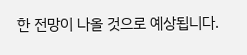한 전망이 나올 것으로 예상됩니다.